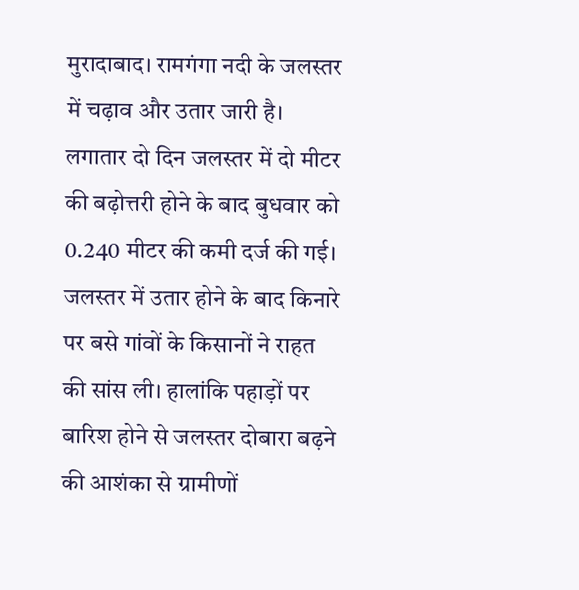मुरादाबाद। रामगंगा नदी के जलस्तर में चढ़ाव और उतार जारी है। लगातार दो दिन जलस्तर में दो मीटर की बढ़ोत्तरी होने के बाद बुधवार को 0.240 मीटर की कमी दर्ज की गई। जलस्तर में उतार होने के बाद किनारे पर बसे गांवों के किसानों ने राहत की सांस ली। हालांकि पहाड़ों पर बारिश होने से जलस्तर दोबारा बढ़ने की आशंका से ग्रामीणों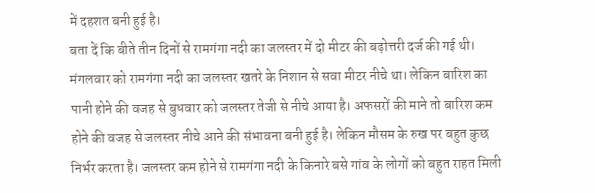में दहशत बनी हुई है।
बता दें कि बीते तीन दिनों से रामगंगा नदी का जलस्तर में दो मीटर की बढ़ोत्तरी दर्ज की गई थी। मंगलवार को रामगंगा नदी का जलस्तर खतरे के निशान से सवा मीटर नीचे था। लेकिन बारिश का पानी होने की वजह से बुधवार को जलस्तर तेजी से नीचे आया है। अफसरों की माने तो बारिश कम होने की वजह से जलस्तर नीचे आने की संभावना बनी हुई है। लेकिन मौसम के रुख पर बहुत कुछ निर्भर करता है। जलस्तर कम होने से रामगंगा नदी के किनारे बसे गांव के लोगों को बहुत राहत मिली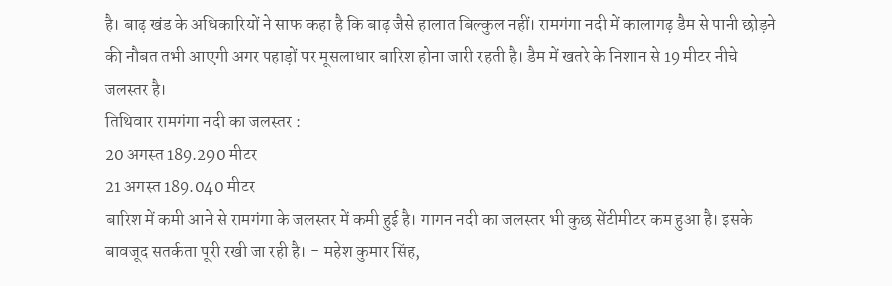है। बाढ़ खंड के अधिकारियों ने साफ कहा है कि बाढ़ जैसे हालात बिल्कुल नहीं। रामगंगा नदी में कालागढ़ डैम से पानी छोड़ने की नौबत तभी आएगी अगर पहाड़ों पर मूसलाधार बारिश होना जारी रहती है। डैम में खतरे के निशान से 19 मीटर नीचे जलस्तर है।
तिथिवार रामगंगा नदी का जलस्तर :
20 अगस्त 189.290 मीटर
21 अगस्त 189.040 मीटर
बारिश में कमी आने से रामगंगा के जलस्तर में कमी हुई है। गागन नदी का जलस्तर भी कुछ सेंटीमीटर कम हुआ है। इसके बावजूद सतर्कता पूरी रखी जा रही है। - महेश कुमार सिंह,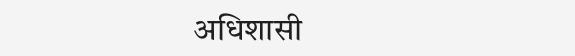अधिशासी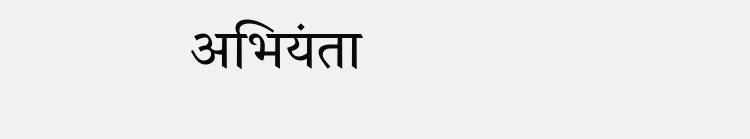अभियंता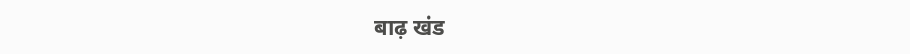बाढ़ खंड